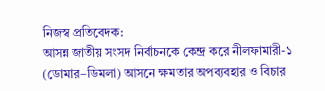নিজস্ব প্রতিবেদক:
আসন্ন জাতীয় সংসদ নির্বাচনকে কেন্দ্র করে নীলফামারী-১ (ডোমার–ডিমলা) আসনে ক্ষমতার অপব্যবহার ও বিচার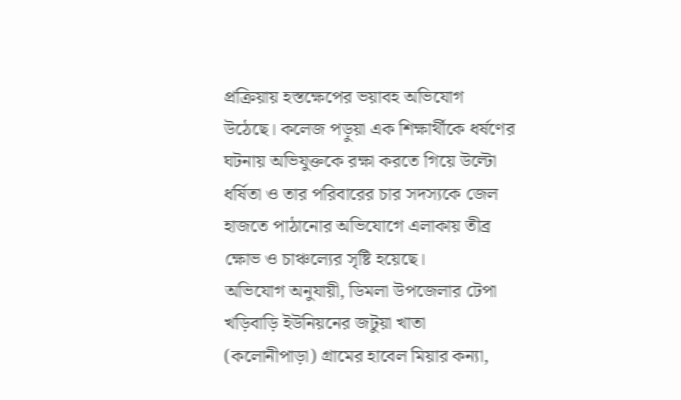প্রক্রিয়ায় হস্তক্ষেপের ভয়াবহ অভিযোগ উঠেছে। কলেজ পড়ুয়া এক শিক্ষার্থীকে ধর্ষণের ঘটনায় অভিযুক্তকে রক্ষা করতে গিয়ে উল্টো ধর্ষিতা ও তার পরিবারের চার সদস্যকে জেল হাজতে পাঠানোর অভিযোগে এলাকায় তীব্র ক্ষোভ ও চাঞ্চল্যের সৃষ্টি হয়েছে।
অভিযোগ অনুযায়ী, ডিমলা উপজেলার টেপা খড়িবাড়ি ইউনিয়নের জটুয়া খাতা (কলোনীপাড়া) গ্রামের হাবেল মিয়ার কন্যা,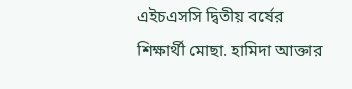এইচএসসি দ্বিতীয় বর্ষের শিক্ষার্থী মোছা. হামিদা আক্তার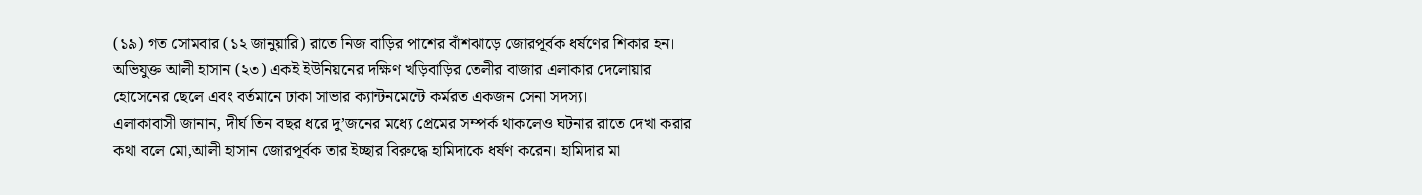(১৯) গত সোমবার (১২ জানুয়ারি) রাতে নিজ বাড়ির পাশের বাঁশঝাড়ে জোরপূর্বক ধর্ষণের শিকার হন। অভিযুক্ত আলী হাসান (২৩) একই ইউনিয়নের দক্ষিণ খড়িবাড়ির তেলীর বাজার এলাকার দেলোয়ার হোসেনের ছেলে এবং বর্তমানে ঢাকা সাভার ক্যান্টনমেন্টে কর্মরত একজন সেনা সদস্য।
এলাকাবাসী জানান, দীর্ঘ তিন বছর ধরে দু’জনের মধ্যে প্রেমের সম্পর্ক থাকলেও ঘটনার রাতে দেখা করার কথা বলে মো,আলী হাসান জোরপূর্বক তার ইচ্ছার বিরুদ্ধে হামিদাকে ধর্ষণ করেন। হামিদার মা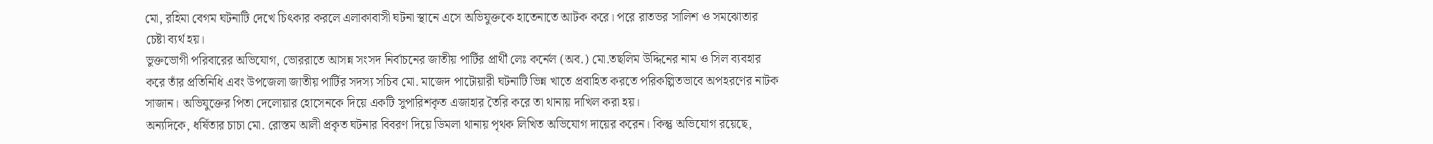মো, রহিমা বেগম ঘটনাটি দেখে চিৎকার করলে এলাকাবাসী ঘটনা স্থানে এসে অভিযুক্তকে হাতেনাতে আটক করে। পরে রাতভর সালিশ ও সমঝোতার চেষ্টা ব্যর্থ হয়।
ভুক্তভোগী পরিবারের অভিযোগ, ভোররাতে আসন্ন সংসদ নির্বাচনের জাতীয় পার্টির প্রার্থী লেঃ কর্নেল (অব.) মো.তছলিম উদ্দিনের নাম ও সিল ব্যবহার করে তাঁর প্রতিনিধি এবং উপজেলা জাতীয় পার্টির সদস্য সচিব মো. মাজেদ পাটোয়ারী ঘটনাটি ভিন্ন খাতে প্রবাহিত করতে পরিকল্পিতভাবে অপহরণের নাটক সাজান। অভিযুক্তের পিতা দেলোয়ার হোসেনকে দিয়ে একটি সুপারিশকৃত এজাহার তৈরি করে তা থানায় দাখিল করা হয়।
অন্যদিকে, ধর্ষিতার চাচা মো. রোস্তম আলী প্রকৃত ঘটনার বিবরণ দিয়ে ডিমলা থানায় পৃথক লিখিত অভিযোগ দায়ের করেন। কিন্তু অভিযোগ রয়েছে,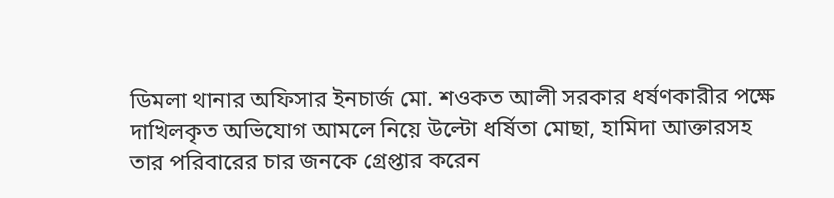ডিমলা থানার অফিসার ইনচার্জ মো. শওকত আলী সরকার ধর্ষণকারীর পক্ষে দাখিলকৃত অভিযোগ আমলে নিয়ে উল্টো ধর্ষিতা মোছা, হামিদা আক্তারসহ তার পরিবারের চার জনকে গ্রেপ্তার করেন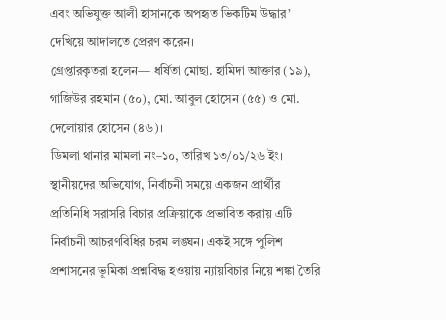এবং অভিযুক্ত আলী হাসানকে অপহৃত ভিকটিম উদ্ধার’ দেখিয়ে আদালতে প্রেরণ করেন।
গ্রেপ্তারকৃতরা হলেন— ধর্ষিতা মোছা. হামিদা আক্তার (১৯), গাজিউর রহমান (৫০), মো. আবুল হোসেন (৫৫) ও মো. দেলোয়ার হোসেন (৪৬)।
ডিমলা থানার মামলা নং–১০, তারিখ ১৩/০১/২৬ ইং। স্থানীয়দের অভিযোগ, নির্বাচনী সময়ে একজন প্রার্থীর প্রতিনিধি সরাসরি বিচার প্রক্রিয়াকে প্রভাবিত করায় এটি নির্বাচনী আচরণবিধির চরম লঙ্ঘন। একই সঙ্গে পুলিশ প্রশাসনের ভূমিকা প্রশ্নবিদ্ধ হওয়ায় ন্যায়বিচার নিয়ে শঙ্কা তৈরি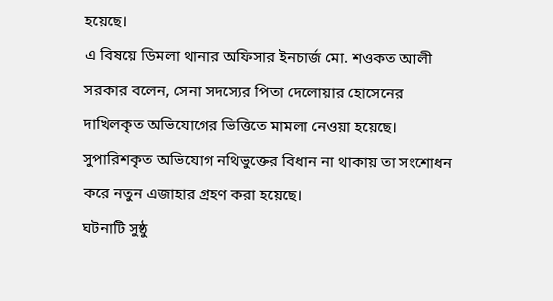হয়েছে।
এ বিষয়ে ডিমলা থানার অফিসার ইনচার্জ মো. শওকত আলী সরকার বলেন, সেনা সদস্যের পিতা দেলোয়ার হোসেনের দাখিলকৃত অভিযোগের ভিত্তিতে মামলা নেওয়া হয়েছে। সুপারিশকৃত অভিযোগ নথিভুক্তের বিধান না থাকায় তা সংশোধন করে নতুন এজাহার গ্রহণ করা হয়েছে।
ঘটনাটি সুষ্ঠু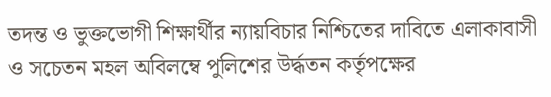তদন্ত ও ভুক্তভোগী শিক্ষার্থীর ন্যায়বিচার নিশ্চিতের দাবিতে এলাকাবাসী ও সচেতন মহল অবিলম্বে পুলিশের উর্দ্ধতন কর্তৃপক্ষের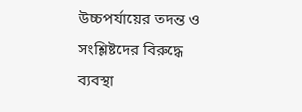উচ্চপর্যায়ের তদন্ত ও সংশ্লিষ্টদের বিরুদ্ধে ব্যবস্থা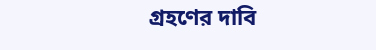গ্রহণের দাবি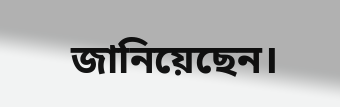জানিয়েছেন।